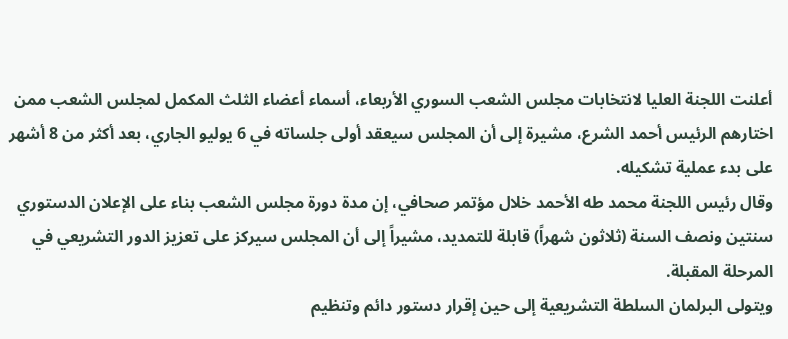أعلنت اللجنة العليا لانتخابات مجلس الشعب السوري الأربعاء، أسماء أعضاء الثلث المكمل لمجلس الشعب ممن اختارهم الرئيس أحمد الشرع، مشيرة إلى أن المجلس سيعقد أولى جلساته في 6 يوليو الجاري، بعد أكثر من 8 أشهر على بدء عملية تشكيله.
وقال رئيس اللجنة محمد طه الأحمد خلال مؤتمر صحافي، إن مدة دورة مجلس الشعب بناء على الإعلان الدستوري سنتين ونصف السنة (ثلاثون شهراً) قابلة للتمديد، مشيراً إلى أن المجلس سيركز على تعزيز الدور التشريعي في المرحلة المقبلة.
ويتولى البرلمان السلطة التشريعية إلى حين إقرار دستور دائم وتنظيم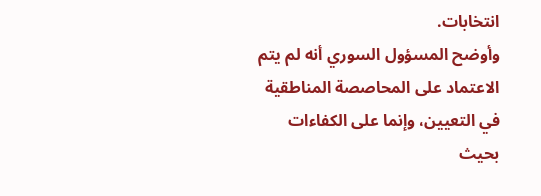انتخابات.
وأوضح المسؤول السوري أنه لم يتم الاعتماد على المحاصصة المناطقية في التعيين، وإنما على الكفاءات بحيث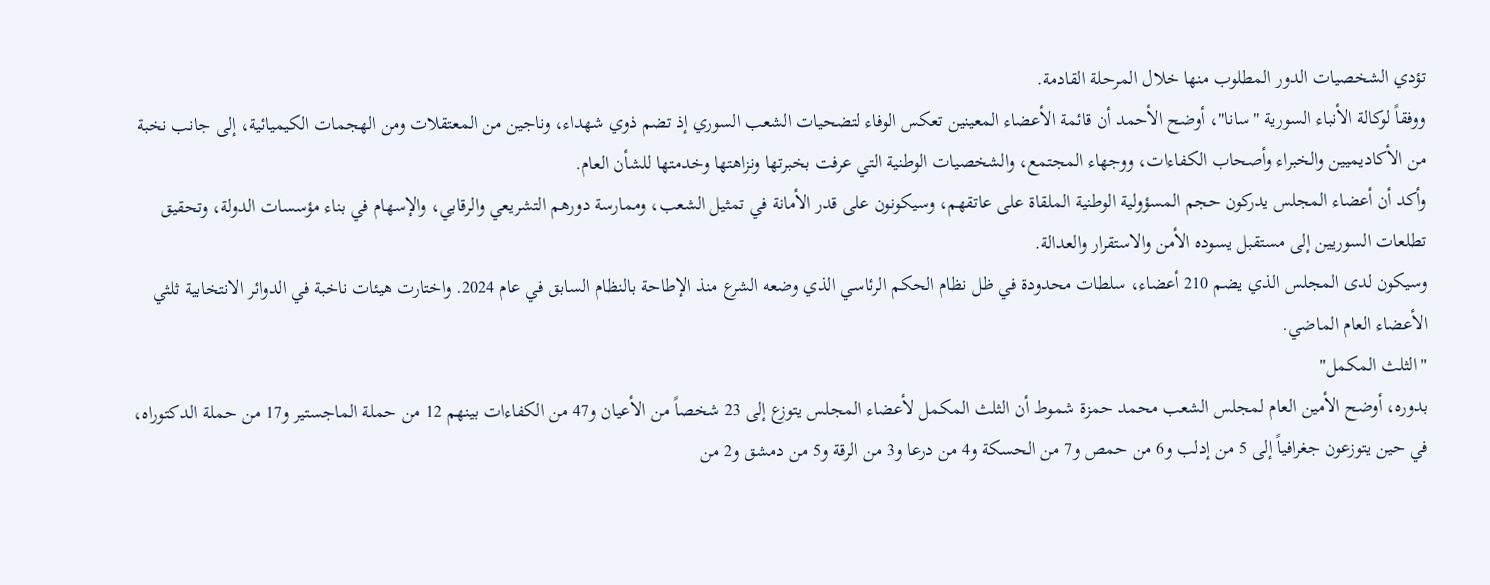تؤدي الشخصيات الدور المطلوب منها خلال المرحلة القادمة.
ووفقاً لوكالة الأنباء السورية "سانا"، أوضح الأحمد أن قائمة الأعضاء المعينين تعكس الوفاء لتضحيات الشعب السوري إذ تضم ذوي شهداء، وناجين من المعتقلات ومن الهجمات الكيميائية، إلى جانب نخبة من الأكاديميين والخبراء وأصحاب الكفاءات، ووجهاء المجتمع، والشخصيات الوطنية التي عرفت بخبرتها ونزاهتها وخدمتها للشأن العام.
وأكد أن أعضاء المجلس يدركون حجم المسؤولية الوطنية الملقاة على عاتقهم، وسيكونون على قدر الأمانة في تمثيل الشعب، وممارسة دورهم التشريعي والرقابي، والإسهام في بناء مؤسسات الدولة، وتحقيق تطلعات السوريين إلى مستقبل يسوده الأمن والاستقرار والعدالة.
وسيكون لدى المجلس الذي يضم 210 أعضاء، سلطات محدودة في ظل نظام الحكم الرئاسي الذي وضعه الشرع منذ الإطاحة بالنظام السابق في عام 2024. واختارت هيئات ناخبة في الدوائر الانتخابية ثلثي الأعضاء العام الماضي.
"الثلث المكمل"
بدوره، أوضح الأمين العام لمجلس الشعب محمد حمزة شموط أن الثلث المكمل لأعضاء المجلس يتوزع إلى 23 شخصاً من الأعيان و47 من الكفاءات بينهم 12 من حملة الماجستير و17 من حملة الدكتوراه، في حين يتوزعون جغرافياً إلى 5 من إدلب و6 من حمص و7 من الحسكة و4 من درعا و3 من الرقة و5 من دمشق و2 من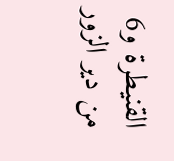القنيطرة و6 من دير الزور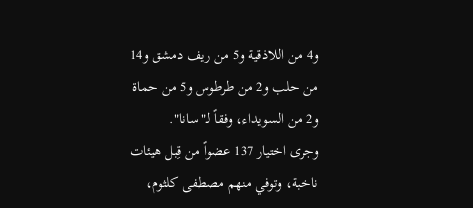و4 من اللاذقية و5 من ريف دمشق و14 من حلب و2 من طرطوس و5 من حماة و2 من السويداء، وفقاً لـ"سانا".
وجرى اختيار 137 عضواً من قِبل هيئات ناخبة، وتوفي منهم مصطفى كلثوم،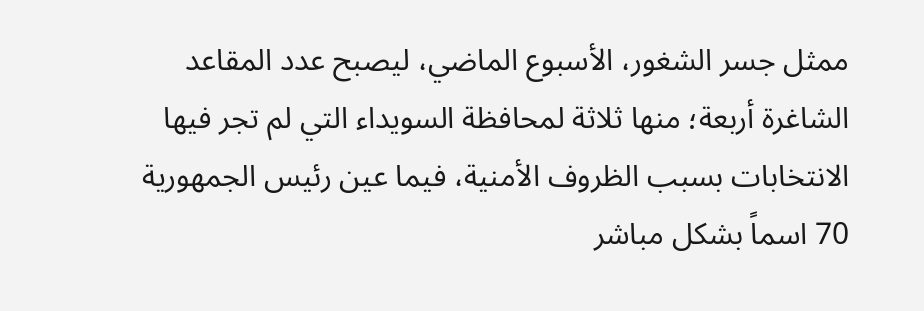ممثل جسر الشغور، الأسبوع الماضي، ليصبح عدد المقاعد الشاغرة أربعة؛ منها ثلاثة لمحافظة السويداء التي لم تجر فيها الانتخابات بسبب الظروف الأمنية، فيما عين رئيس الجمهورية 70 اسماً بشكل مباشر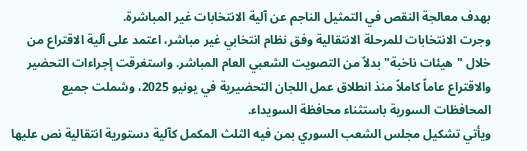بهدف معالجة النقص في التمثيل الناجم عن آلية الانتخابات غير المباشرة.
وجرت الانتخابات للمرحلة الانتقالية وفق نظام انتخابي غير مباشر، اعتمد على آلية الاقتراع من خلال "هيئات ناخبة" بدلاً من التصويت الشعبي العام المباشر. واستغرقت إجراءات التحضير والاقتراع عاماً كاملاً منذ انطلاق عمل اللجان التحضيرية في يونيو 2025، وشملت جميع المحافظات السورية باستثناء محافظة السويداء.
ويأتي تشكيل مجلس الشعب السوري بمن فيه الثلث المكمل كآلية دستورية انتقالية نص عليها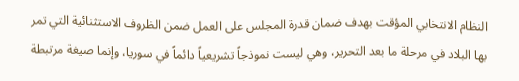النظام الانتخابي المؤقت بهدف ضمان قدرة المجلس على العمل ضمن الظروف الاستثنائية التي تمر بها البلاد في مرحلة ما بعد التحرير، وهي ليست نموذجاً تشريعياً دائماً في سوريا، وإنما صيغة مرتبطة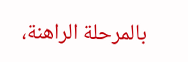بالمرحلة الراهنة،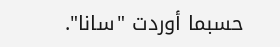حسبما أوردت "سانا".